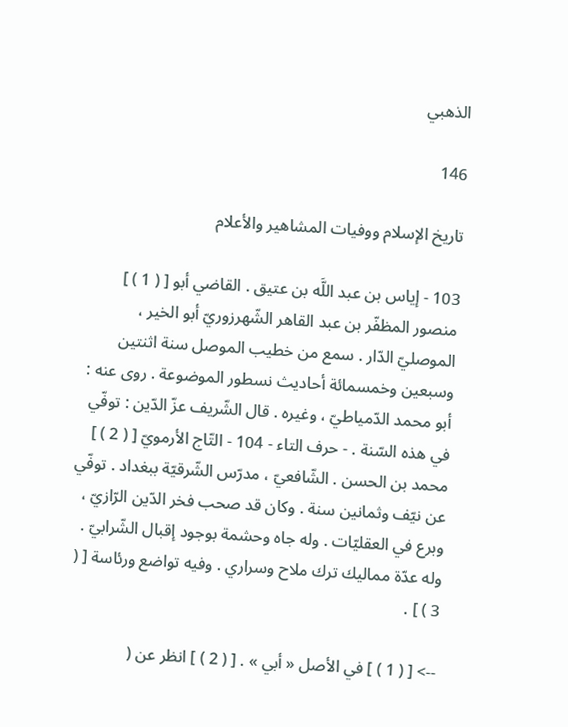الذهبي

146

تاريخ الإسلام ووفيات المشاهير والأعلام

103 - إياس بن عبد اللَّه بن عتيق . القاضي أبو [ ( 1 ) ] منصور المظفّر بن عبد القاهر الشّهرزوريّ أبو الخير ، الموصليّ الدّار . سمع من خطيب الموصل سنة اثنتين وسبعين وخمسمائة أحاديث نسطور الموضوعة . روى عنه : أبو محمد الدّمياطيّ ، وغيره . قال الشّريف عزّ الدّين : توفّي في هذه السّنة . - حرف التاء - 104 - التّاج الأرمويّ [ ( 2 ) ] محمد بن الحسن . الشّافعيّ ، مدرّس الشّرقيّة ببغداد . توفّي عن نيّف وثمانين سنة . وكان قد صحب فخر الدّين الرّازيّ ، وبرع في العقليّات . وله جاه وحشمة بوجود إقبال الشّرابيّ . وله عدّة مماليك ترك ملاح وسراري . وفيه تواضع ورئاسة [ ( 3 ) ] .

--> [ ( 1 ) ] في الأصل « أبي » . [ ( 2 ) ] انظر عن (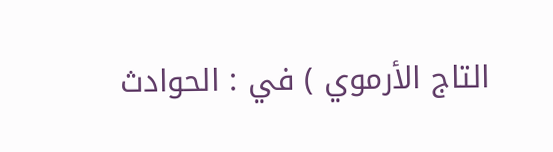التاج الأرموي ) في : الحوادث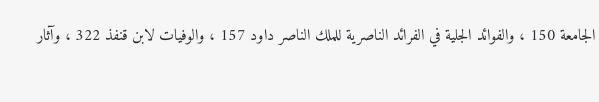الجامعة 150 ، والفوائد الجلية في الفرائد الناصرية للملك الناصر داود 157 ، والوفيات لابن قنفذ 322 ، وآثار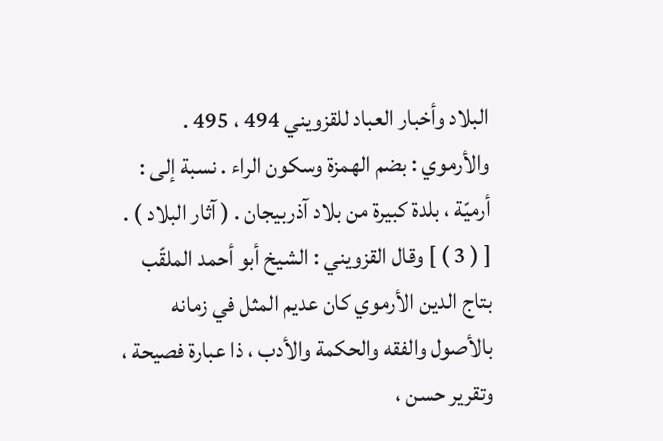البلاد وأخبار العباد للقزويني 494 ، 495 . والأرموي : بضم الهمزة وسكون الراء . نسبة إلى : أرميّة ، بلدة كبيرة من بلاد آذربيجان . ( آثار البلاد ) . [ ( 3 ) ] وقال القزويني : الشيخ أبو أحمد الملقّب بتاج الدين الأرموي كان عديم المثل في زمانه بالأصول والفقه والحكمة والأدب ، ذا عبارة فصيحة ، وتقرير حسن ،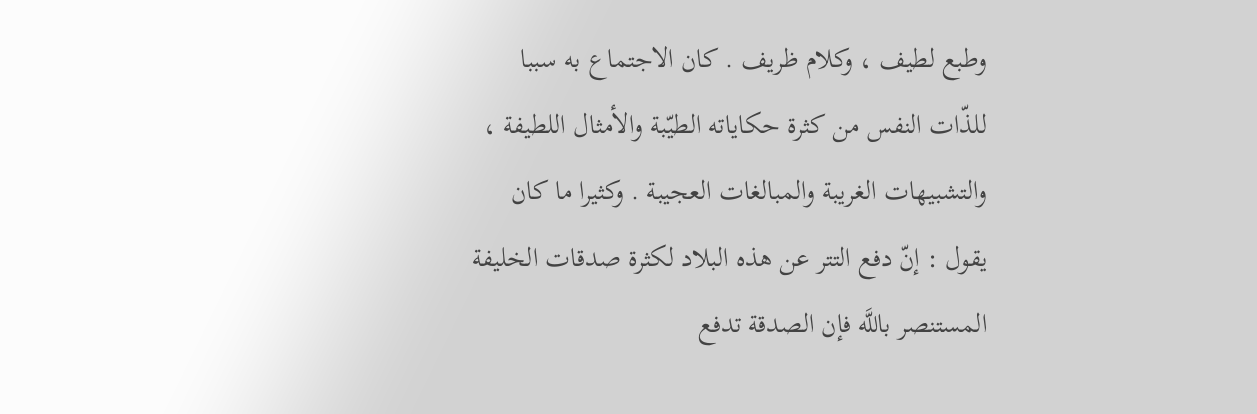وطبع لطيف ، وكلام ظريف . كان الاجتماع به سببا للذّات النفس من كثرة حكاياته الطيّبة والأمثال اللطيفة ، والتشبيهات الغريبة والمبالغات العجيبة . وكثيرا ما كان يقول : إنّ دفع التتر عن هذه البلاد لكثرة صدقات الخليفة المستنصر باللَّه فإن الصدقة تدفع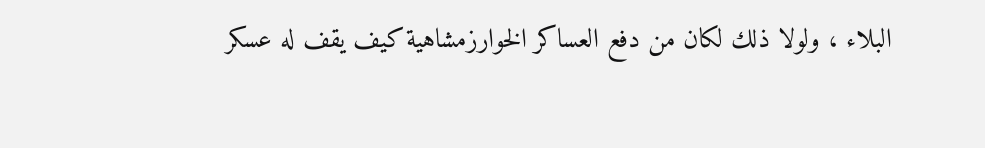البلاء ، ولولا ذلك لكان من دفع العساكر الخوارزمشاهية كيف يقف له عسكر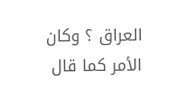العراق ؟ وكان الأمر كما قال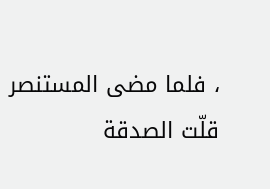، فلما مضى المستنصر قلّت الصدقة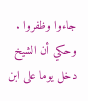جاءوا وظفروا . وحكي أن الشيخ دخل يوما على ابن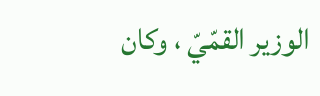الوزير القمّيّ ، وكان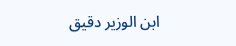ابن الوزير دقيق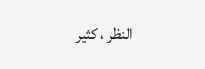النظر ، كثير